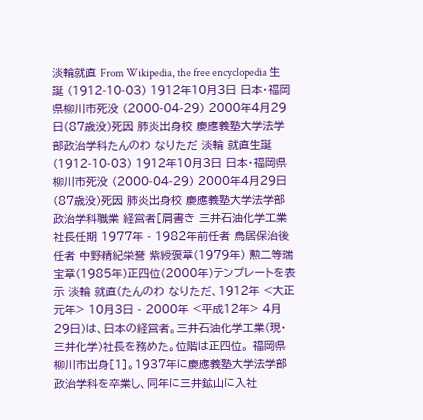淡輪就直 From Wikipedia, the free encyclopedia 生誕 (1912-10-03) 1912年10月3日 日本・福岡県柳川市死没 (2000-04-29) 2000年4月29日(87歳没)死因 肺炎出身校 慶應義塾大学法学部政治学科たんのわ なりただ 淡輪 就直生誕 (1912-10-03) 1912年10月3日 日本・福岡県柳川市死没 (2000-04-29) 2000年4月29日(87歳没)死因 肺炎出身校 慶應義塾大学法学部政治学科職業 経営者[肩書き 三井石油化学工業社長任期 1977年 - 1982年前任者 鳥居保治後任者 中野精紀栄誉 紫綬褒章(1979年) 勲二等瑞宝章(1985年)正四位(2000年)テンプレートを表示 淡輪 就直(たんのわ なりただ、1912年 <大正元年> 10月3日 - 2000年 <平成12年> 4月29日)は、日本の経営者。三井石油化学工業(現・三井化学)社長を務めた。位階は正四位。 福岡県柳川市出身[1]。1937年に慶應義塾大学法学部政治学科を卒業し、同年に三井鉱山に入社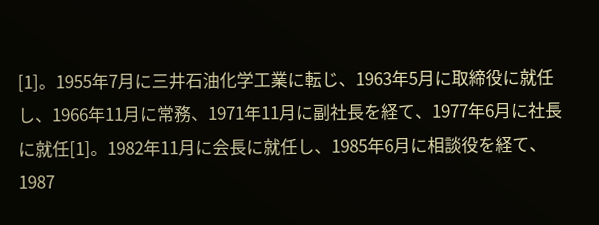[1]。1955年7月に三井石油化学工業に転じ、1963年5月に取締役に就任し、1966年11月に常務、1971年11月に副社長を経て、1977年6月に社長に就任[1]。1982年11月に会長に就任し、1985年6月に相談役を経て、1987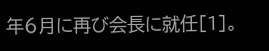年6月に再び会長に就任[1]。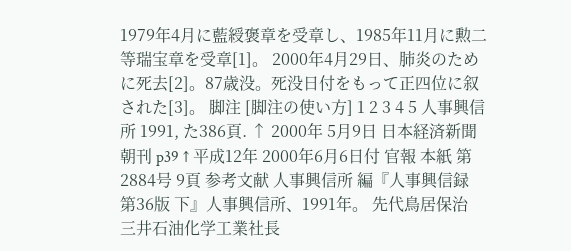1979年4月に藍綬褒章を受章し、1985年11月に勲二等瑞宝章を受章[1]。 2000年4月29日、肺炎のために死去[2]。87歳没。死没日付をもって正四位に叙された[3]。 脚注 [脚注の使い方] 1 2 3 4 5 人事興信所 1991, た386頁. ↑ 2000年 5月9日 日本経済新聞 朝刊 p39 ↑ 平成12年 2000年6月6日付 官報 本紙 第2884号 9頁 参考文献 人事興信所 編『人事興信録 第36版 下』人事興信所、1991年。 先代鳥居保治 三井石油化学工業社長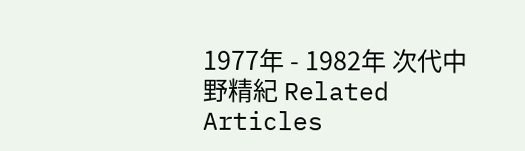1977年 - 1982年 次代中野精紀 Related Articles